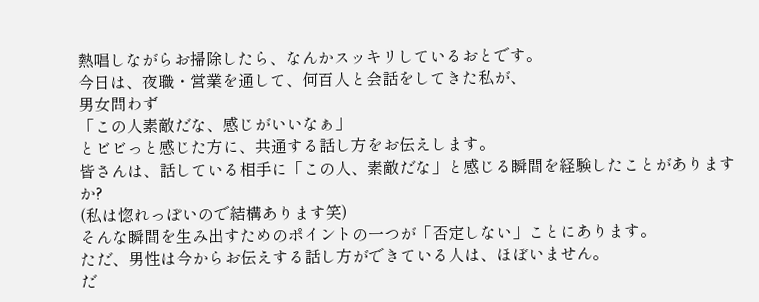熱唱しながらお掃除したら、なんかスッキリしているおとです。
今日は、夜職・営業を通して、何百人と会話をしてきた私が、
男女問わず
「この人素敵だな、感じがいいなぁ」
とビビっと感じた方に、共通する話し方をお伝えします。
皆さんは、話している相手に「この人、素敵だな」と感じる瞬間を経験したことがありますか?
(私は惚れっぽいので結構あります笑)
そんな瞬間を生み出すためのポイントの一つが「否定しない」ことにあります。
ただ、男性は今からお伝えする話し方ができている人は、ほぼいません。
だ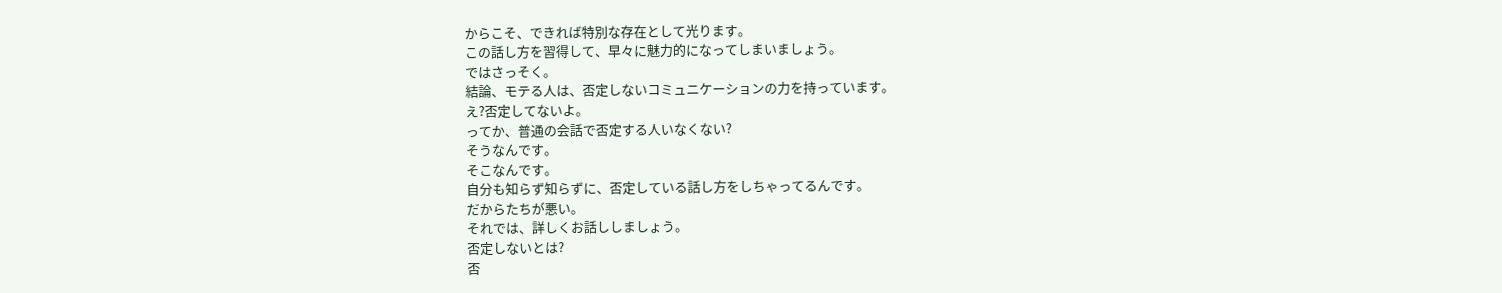からこそ、できれば特別な存在として光ります。
この話し方を習得して、早々に魅力的になってしまいましょう。
ではさっそく。
結論、モテる人は、否定しないコミュニケーションの力を持っています。
え?否定してないよ。
ってか、普通の会話で否定する人いなくない?
そうなんです。
そこなんです。
自分も知らず知らずに、否定している話し方をしちゃってるんです。
だからたちが悪い。
それでは、詳しくお話ししましょう。
否定しないとは?
否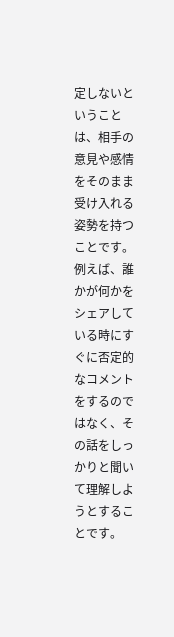定しないということは、相手の意見や感情をそのまま受け入れる姿勢を持つことです。
例えば、誰かが何かをシェアしている時にすぐに否定的なコメントをするのではなく、その話をしっかりと聞いて理解しようとすることです。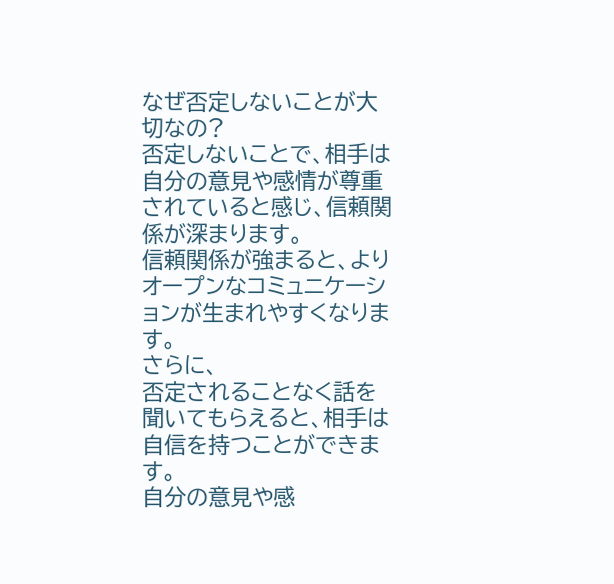なぜ否定しないことが大切なの?
否定しないことで、相手は自分の意見や感情が尊重されていると感じ、信頼関係が深まります。
信頼関係が強まると、よりオープンなコミュニケーションが生まれやすくなります。
さらに、
否定されることなく話を聞いてもらえると、相手は自信を持つことができます。
自分の意見や感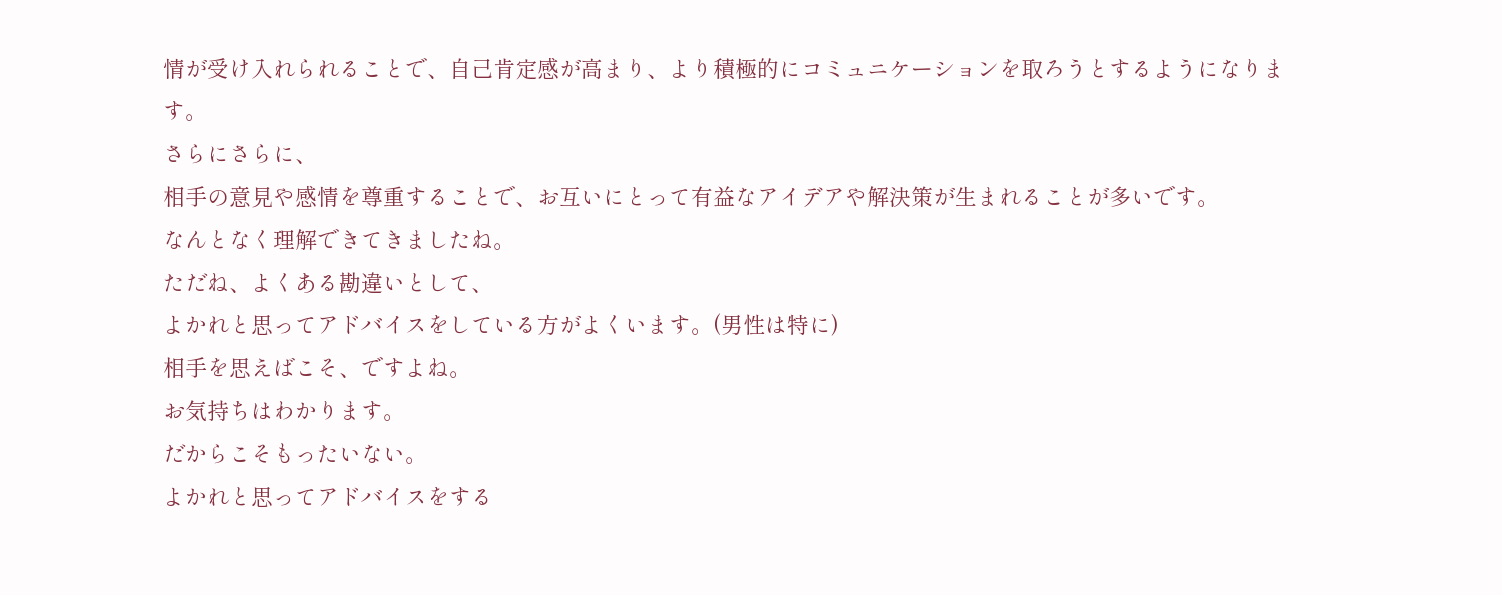情が受け入れられることで、自己肯定感が高まり、より積極的にコミュニケーションを取ろうとするようになります。
さらにさらに、
相手の意見や感情を尊重することで、お互いにとって有益なアイデアや解決策が生まれることが多いです。
なんとなく理解できてきましたね。
ただね、よくある勘違いとして、
よかれと思ってアドバイスをしている方がよくいます。(男性は特に)
相手を思えばこそ、ですよね。
お気持ちはわかります。
だからこそもったいない。
よかれと思ってアドバイスをする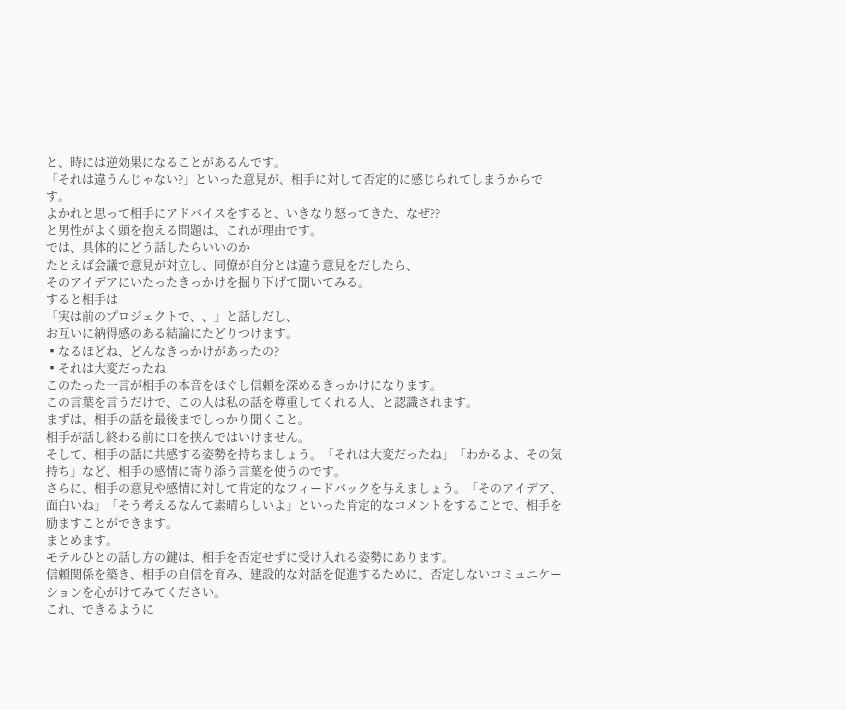と、時には逆効果になることがあるんです。
「それは違うんじゃない?」といった意見が、相手に対して否定的に感じられてしまうからです。
よかれと思って相手にアドバイスをすると、いきなり怒ってきた、なぜ??
と男性がよく頭を抱える問題は、これが理由です。
では、具体的にどう話したらいいのか
たとえば会議で意見が対立し、同僚が自分とは違う意見をだしたら、
そのアイデアにいたったきっかけを掘り下げて聞いてみる。
すると相手は
「実は前のプロジェクトで、、」と話しだし、
お互いに納得感のある結論にたどりつけます。
▪なるほどね、どんなきっかけがあったの?
▪それは大変だったね
このたった一言が相手の本音をほぐし信頼を深めるきっかけになります。
この言葉を言うだけで、この人は私の話を尊重してくれる人、と認識されます。
まずは、相手の話を最後までしっかり聞くこと。
相手が話し終わる前に口を挟んではいけません。
そして、相手の話に共感する姿勢を持ちましょう。「それは大変だったね」「わかるよ、その気持ち」など、相手の感情に寄り添う言葉を使うのです。
さらに、相手の意見や感情に対して肯定的なフィードバックを与えましょう。「そのアイデア、面白いね」「そう考えるなんて素晴らしいよ」といった肯定的なコメントをすることで、相手を励ますことができます。
まとめます。
モテルひとの話し方の鍵は、相手を否定せずに受け入れる姿勢にあります。
信頼関係を築き、相手の自信を育み、建設的な対話を促進するために、否定しないコミュニケーションを心がけてみてください。
これ、できるように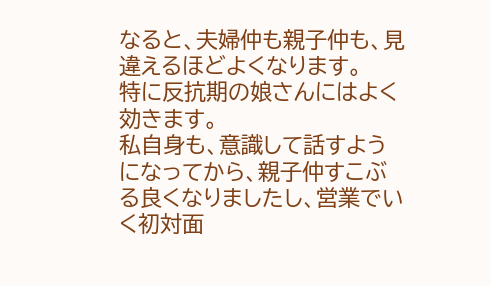なると、夫婦仲も親子仲も、見違えるほどよくなります。
特に反抗期の娘さんにはよく効きます。
私自身も、意識して話すようになってから、親子仲すこぶる良くなりましたし、営業でいく初対面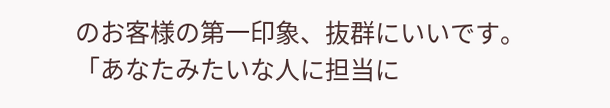のお客様の第一印象、抜群にいいです。
「あなたみたいな人に担当に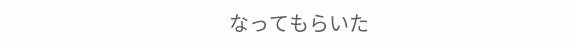なってもらいた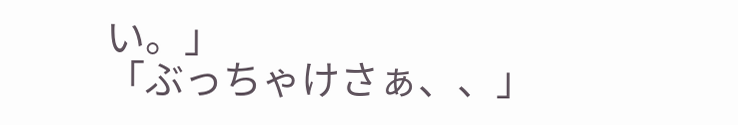い。」
「ぶっちゃけさぁ、、」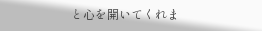と心を開いてくれま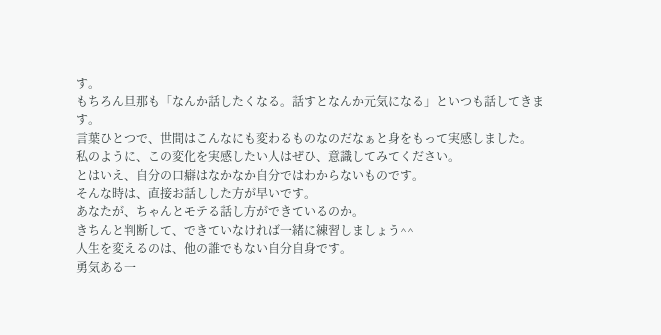す。
もちろん旦那も「なんか話したくなる。話すとなんか元気になる」といつも話してきます。
言葉ひとつで、世間はこんなにも変わるものなのだなぁと身をもって実感しました。
私のように、この変化を実感したい人はぜひ、意識してみてください。
とはいえ、自分の口癖はなかなか自分ではわからないものです。
そんな時は、直接お話しした方が早いです。
あなたが、ちゃんとモテる話し方ができているのか。
きちんと判断して、できていなければ一緒に練習しましょう^^
人生を変えるのは、他の誰でもない自分自身です。
勇気ある一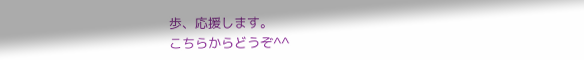歩、応援します。
こちらからどうぞ^^